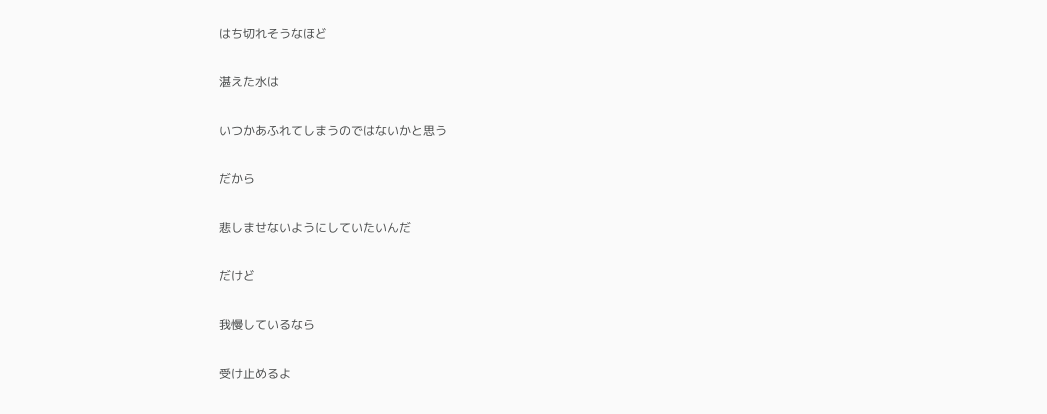はち切れそうなほど


湛えた水は


いつかあふれてしまうのではないかと思う


だから


悲しませないようにしていたいんだ


だけど


我慢しているなら


受け止めるよ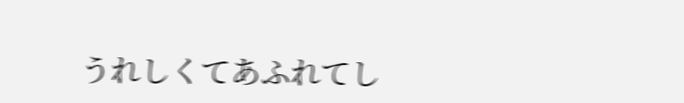うれしくてあふれてし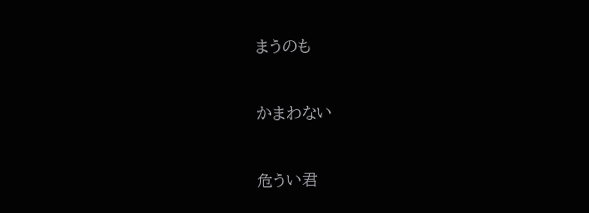まうのも


かまわない


危うい君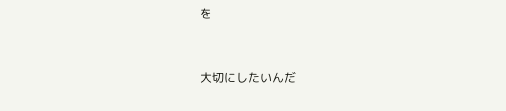を


大切にしたいんだ